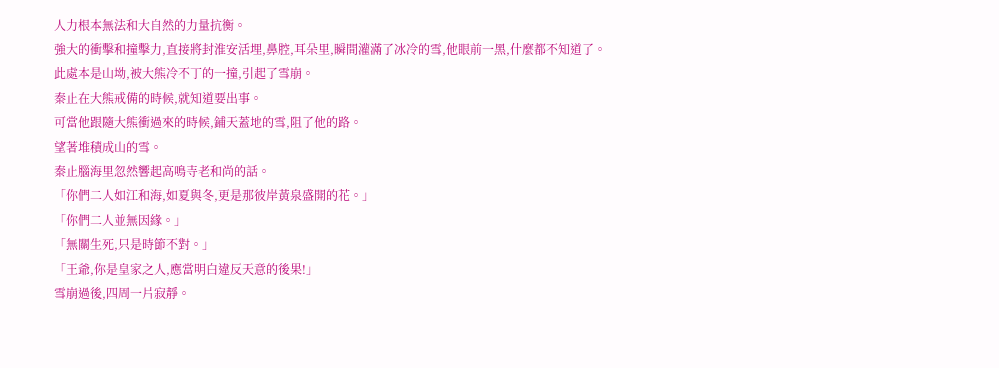人力根本無法和大自然的力量抗衡。
強大的衝擊和撞擊力,直接將封淮安活埋,鼻腔,耳朵里,瞬間灌滿了冰冷的雪,他眼前一黑,什麼都不知道了。
此處本是山坳,被大熊冷不丁的一撞,引起了雪崩。
秦止在大熊戒備的時候,就知道要出事。
可當他跟隨大熊衝過來的時候,鋪天蓋地的雪,阻了他的路。
望著堆積成山的雪。
秦止腦海里忽然響起高鳴寺老和尚的話。
「你們二人如江和海,如夏與冬,更是那彼岸黃泉盛開的花。」
「你們二人並無因緣。」
「無關生死,只是時節不對。」
「王爺,你是皇家之人,應當明白違反天意的後果!」
雪崩過後,四周一片寂靜。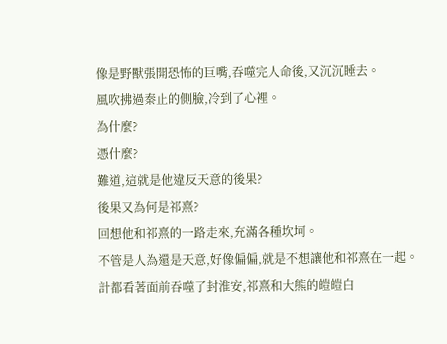像是野獸張開恐怖的巨嘴,吞噬完人命後,又沉沉睡去。
風吹拂過秦止的側臉,冷到了心裡。
為什麼?
憑什麼?
難道,這就是他違反天意的後果?
後果又為何是祁熹?
回想他和祁熹的一路走來,充滿各種坎坷。
不管是人為還是天意,好像偏偏,就是不想讓他和祁熹在一起。
計都看著面前吞噬了封淮安,祁熹和大熊的皚皚白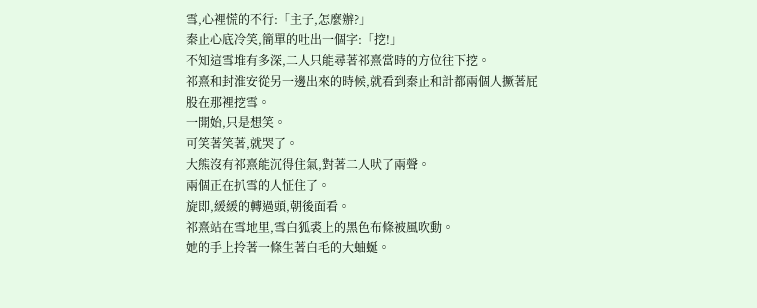雪,心裡慌的不行:「主子,怎麼辦?」
秦止心底冷笑,簡單的吐出一個字:「挖!」
不知這雪堆有多深,二人只能尋著祁熹當時的方位往下挖。
祁熹和封淮安從另一邊出來的時候,就看到秦止和計都兩個人撅著屁股在那裡挖雪。
一開始,只是想笑。
可笑著笑著,就哭了。
大熊沒有祁熹能沉得住氣,對著二人吠了兩聲。
兩個正在扒雪的人怔住了。
旋即,緩緩的轉過頭,朝後面看。
祁熹站在雪地里,雪白狐裘上的黑色布條被風吹動。
她的手上拎著一條生著白毛的大蚰蜒。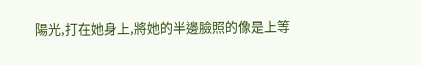陽光,打在她身上,將她的半邊臉照的像是上等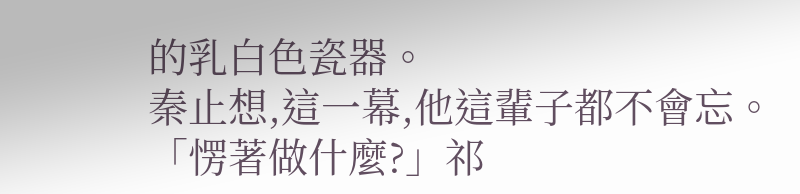的乳白色瓷器。
秦止想,這一幕,他這輩子都不會忘。
「愣著做什麼?」祁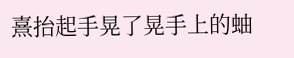熹抬起手晃了晃手上的蚰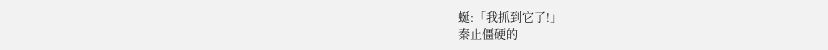蜒:「我抓到它了!」
秦止僵硬的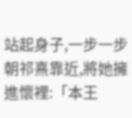站起身子,一步一步朝祁熹靠近,將她擁進懷裡:「本王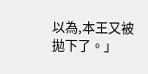以為,本王又被拋下了。」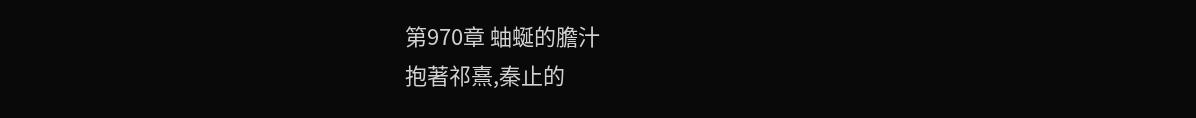第970章 蚰蜒的膽汁
抱著祁熹,秦止的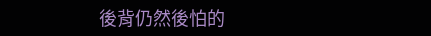後背仍然後怕的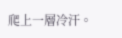爬上一層冷汗。